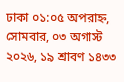ঢাকা ০১:০৫ অপরাহ্ন, সোমবার, ০৩ অগাস্ট ২০২৬, ১৯ শ্রাবণ ১৪৩৩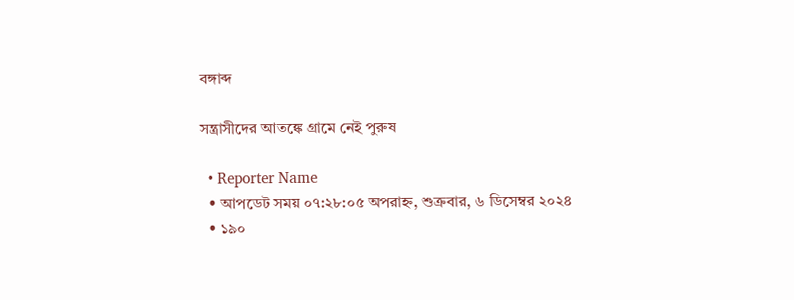বঙ্গাব্দ

সন্ত্রাসীদের আতঙ্কে গ্রামে নেই পুরুষ

  • Reporter Name
  • আপডেট সময় ০৭:২৮:০৫ অপরাহ্ন, শুক্রবার, ৬ ডিসেম্বর ২০২৪
  • ১৯০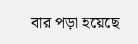বার পড়া হয়েছে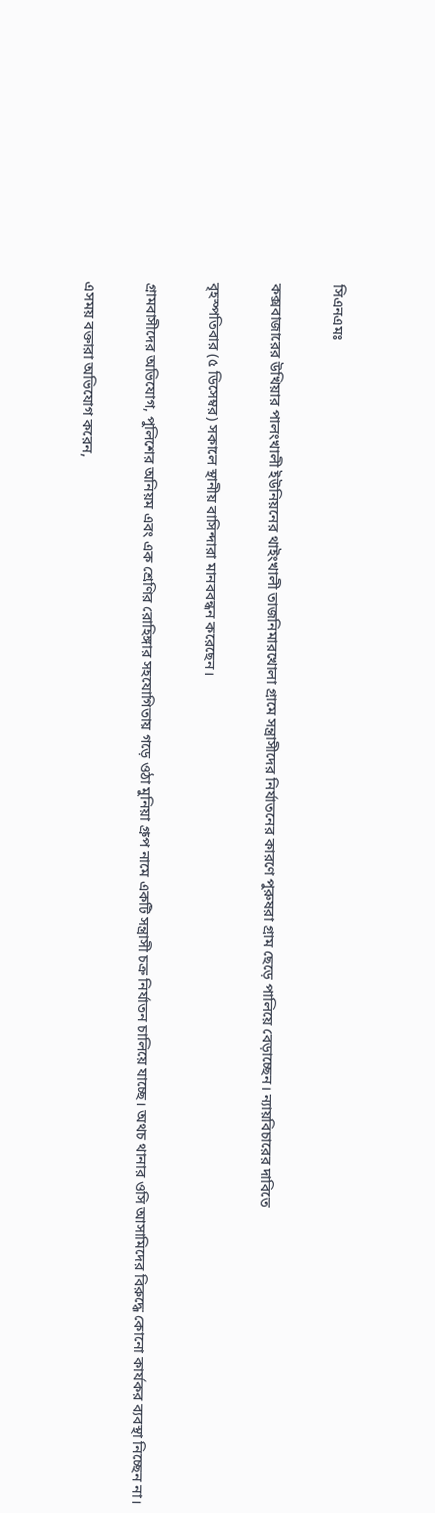সিএনএমঃ

কক্সবাজারের উখিয়ার পালংখালী ইউনিয়নের থাইংখালী তাজনিমারখোলা গ্রামে সন্ত্রাসীদের নির্যাতনের কারণে পুরুষরা গ্রাম ছেড়ে পালিয়ে বেড়াচ্ছেন। ন্যায়বিচারের দাবিতে

বৃহস্পতিবার (৫ ডিসেম্বর) সকালে স্থানীয় বাসিন্দারা মানববন্ধন করেছেন।

গ্রামবাসীদের অভিযোগ, পুলিশের অনিয়ম এবং এক শ্রেণির রোহিঙ্গার সহযোগিতায় গড়ে ওঠা মুনিয়া গ্রুপ নামে একটি সন্ত্রাসী চক্র নির্যাতন চালিয়ে যাচ্ছে। অথচ থানার ওসি আসামিদের বিরুদ্ধে কোনো কার্যকর ব্যবস্থা নিচ্ছেন না।

এসময় বক্তারা অভিযোগ করেন,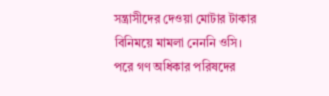সন্ত্রাসীদের দেওয়া মোটার টাকার বিনিময়ে মামলা নেননি ওসি। পরে গণ অধিকার পরিষদের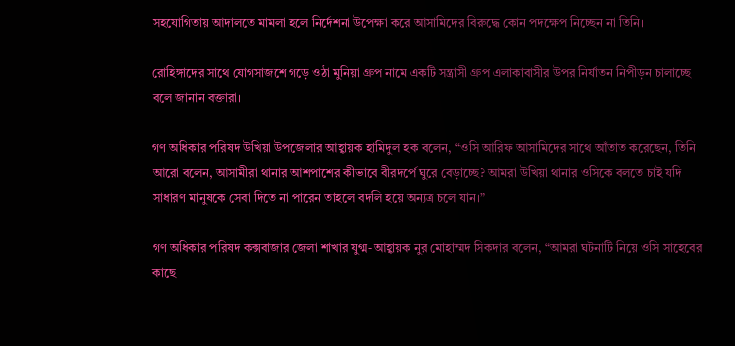সহযোগিতায় আদালতে মামলা হলে নির্দেশনা উপেক্ষা করে আসামিদের বিরুদ্ধে কোন পদক্ষেপ নিচ্ছেন না তিনি।

রোহিঙ্গাদের সাথে যোগসাজশে গড়ে ওঠা মুনিয়া গ্রুপ নামে একটি সন্ত্রাসী গ্রুপ এলাকাবাসীর উপর নির্যাতন নিপীড়ন চালাচ্ছে বলে জানান বক্তারা।

গণ অধিকার পরিষদ উখিয়া উপজেলার আহ্বায়ক হামিদুল হক বলেন, “ওসি আরিফ আসামিদের সাথে আঁতাত করেছেন, তিনি আরো বলেন, আসামীরা থানার আশপাশের কীভাবে বীরদর্পে ঘুরে বেড়াচ্ছে? আমরা উখিয়া থানার ওসিকে বলতে চাই যদি সাধারণ মানুষকে সেবা দিতে না পারেন তাহলে বদলি হয়ে অন্যত্র চলে যান।”

গণ অধিকার পরিষদ কক্সবাজার জেলা শাখার যুগ্ম-আহ্বায়ক নুর মোহাম্মদ সিকদার বলেন, “আমরা ঘটনাটি নিয়ে ওসি সাহেবের কাছে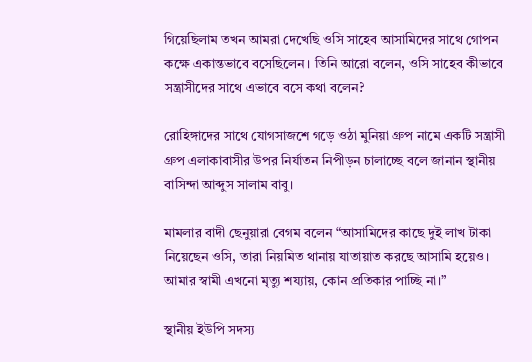গিয়েছিলাম তখন আমরা দেখেছি ওসি সাহেব আসামিদের সাথে গোপন কক্ষে একান্তভাবে বসেছিলেন। তিনি আরো বলেন, ওসি সাহেব কীভাবে সন্ত্রাসীদের সাথে এভাবে বসে কথা বলেন?

রোহিঙ্গাদের সাথে যোগসাজশে গড়ে ওঠা মুনিয়া গ্রুপ নামে একটি সন্ত্রাসী গ্রুপ এলাকাবাসীর উপর নির্যাতন নিপীড়ন চালাচ্ছে বলে জানান স্থানীয় বাসিন্দা আব্দুস সালাম বাবু।

মামলার বাদী ছেনুয়ারা বেগম বলেন “আসামিদের কাছে দুই লাখ টাকা নিয়েছেন ওসি, তারা নিয়মিত থানায় যাতায়াত করছে আসামি হয়েও। আমার স্বামী এখনো মৃত্যু শয্যায়, কোন প্রতিকার পাচ্ছি না।”

স্থানীয় ইউপি সদস্য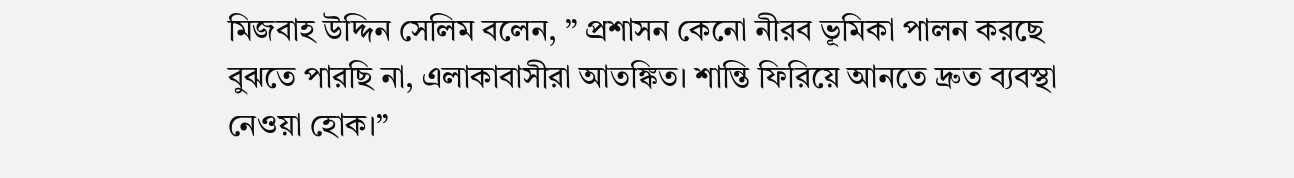মিজবাহ উদ্দিন সেলিম বলেন, ” প্রশাসন কেনো নীরব ভূমিকা পালন করছে বুঝতে পারছি না, এলাকাবাসীরা আতঙ্কিত। শান্তি ফিরিয়ে আনতে দ্রুত ব্যবস্থা নেওয়া হোক।”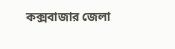কক্সবাজার জেলা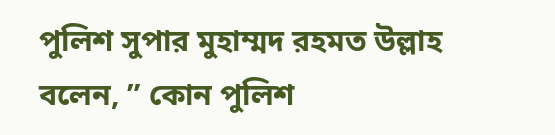পুলিশ সুপার মুহাম্মদ রহমত উল্লাহ বলেন, ” কোন পুলিশ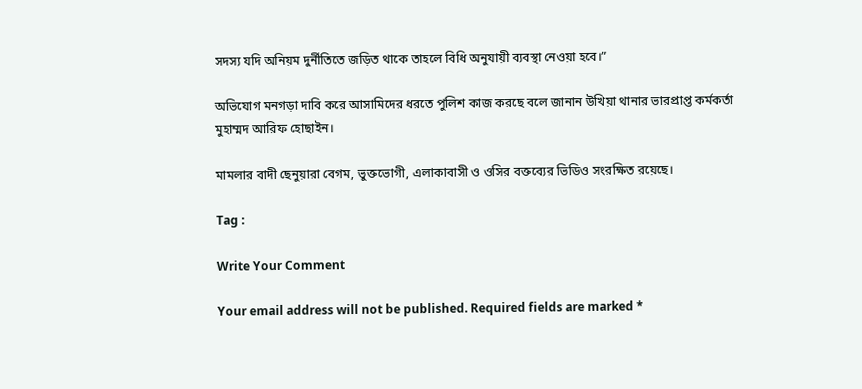সদস্য যদি অনিয়ম দুর্নীতিতে জড়িত থাকে তাহলে বিধি অনুযায়ী ব্যবস্থা নেওয়া হবে।”

অভিযোগ মনগড়া দাবি করে আসামিদের ধরতে পুলিশ কাজ করছে বলে জানান উখিয়া থানার ভারপ্রাপ্ত কর্মকর্তা মুহাম্মদ আরিফ হোছাইন।

মামলার বাদী ছেনুয়ারা বেগম, ভুক্তভোগী, এলাকাবাসী ও ওসির বক্তব্যের ভিডিও সংরক্ষিত রয়েছে।

Tag :

Write Your Comment

Your email address will not be published. Required fields are marked *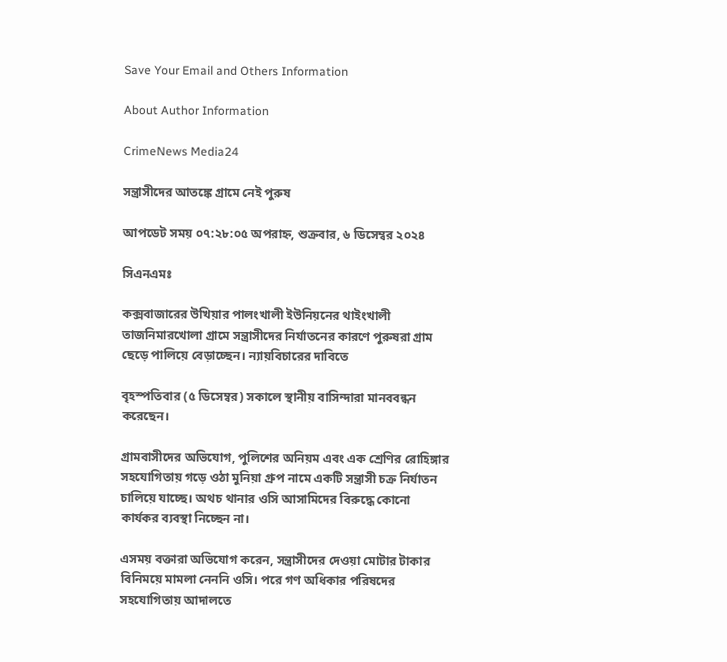Save Your Email and Others Information

About Author Information

CrimeNews Media24

সন্ত্রাসীদের আতঙ্কে গ্রামে নেই পুরুষ

আপডেট সময় ০৭:২৮:০৫ অপরাহ্ন, শুক্রবার, ৬ ডিসেম্বর ২০২৪

সিএনএমঃ

কক্সবাজারের উখিয়ার পালংখালী ইউনিয়নের থাইংখালী তাজনিমারখোলা গ্রামে সন্ত্রাসীদের নির্যাতনের কারণে পুরুষরা গ্রাম ছেড়ে পালিয়ে বেড়াচ্ছেন। ন্যায়বিচারের দাবিতে

বৃহস্পতিবার (৫ ডিসেম্বর) সকালে স্থানীয় বাসিন্দারা মানববন্ধন করেছেন।

গ্রামবাসীদের অভিযোগ, পুলিশের অনিয়ম এবং এক শ্রেণির রোহিঙ্গার সহযোগিতায় গড়ে ওঠা মুনিয়া গ্রুপ নামে একটি সন্ত্রাসী চক্র নির্যাতন চালিয়ে যাচ্ছে। অথচ থানার ওসি আসামিদের বিরুদ্ধে কোনো কার্যকর ব্যবস্থা নিচ্ছেন না।

এসময় বক্তারা অভিযোগ করেন, সন্ত্রাসীদের দেওয়া মোটার টাকার বিনিময়ে মামলা নেননি ওসি। পরে গণ অধিকার পরিষদের সহযোগিতায় আদালতে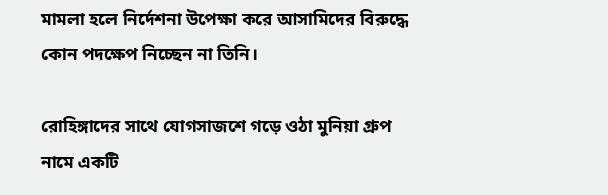মামলা হলে নির্দেশনা উপেক্ষা করে আসামিদের বিরুদ্ধে কোন পদক্ষেপ নিচ্ছেন না তিনি।

রোহিঙ্গাদের সাথে যোগসাজশে গড়ে ওঠা মুনিয়া গ্রুপ নামে একটি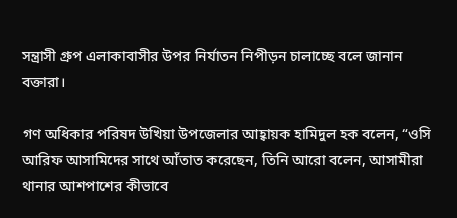সন্ত্রাসী গ্রুপ এলাকাবাসীর উপর নির্যাতন নিপীড়ন চালাচ্ছে বলে জানান বক্তারা।

গণ অধিকার পরিষদ উখিয়া উপজেলার আহ্বায়ক হামিদুল হক বলেন, “ওসি আরিফ আসামিদের সাথে আঁতাত করেছেন, তিনি আরো বলেন, আসামীরা থানার আশপাশের কীভাবে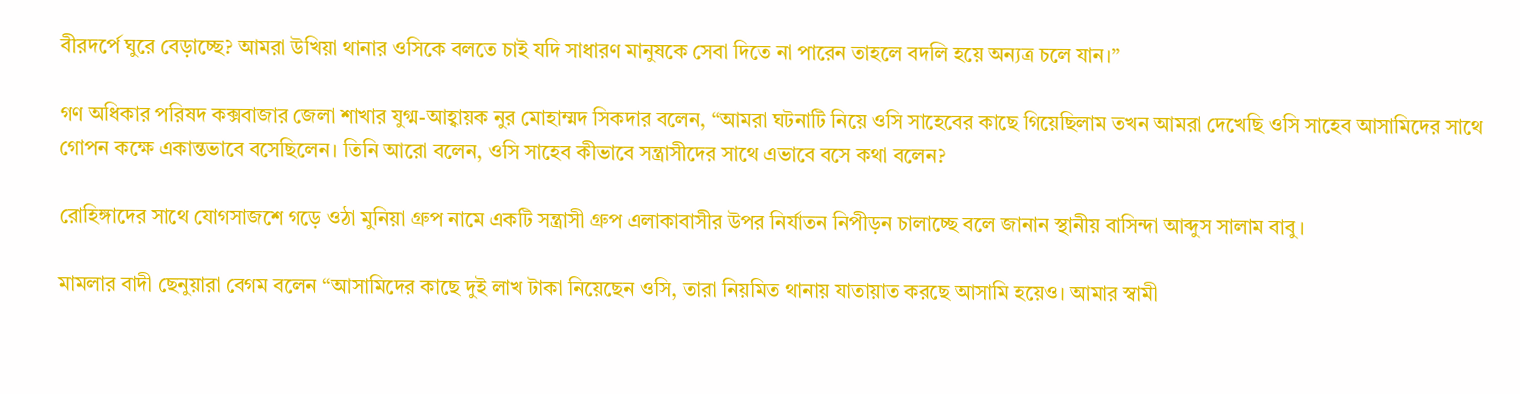বীরদর্পে ঘুরে বেড়াচ্ছে? আমরা উখিয়া থানার ওসিকে বলতে চাই যদি সাধারণ মানুষকে সেবা দিতে না পারেন তাহলে বদলি হয়ে অন্যত্র চলে যান।”

গণ অধিকার পরিষদ কক্সবাজার জেলা শাখার যুগ্ম-আহ্বায়ক নুর মোহাম্মদ সিকদার বলেন, “আমরা ঘটনাটি নিয়ে ওসি সাহেবের কাছে গিয়েছিলাম তখন আমরা দেখেছি ওসি সাহেব আসামিদের সাথে গোপন কক্ষে একান্তভাবে বসেছিলেন। তিনি আরো বলেন, ওসি সাহেব কীভাবে সন্ত্রাসীদের সাথে এভাবে বসে কথা বলেন?

রোহিঙ্গাদের সাথে যোগসাজশে গড়ে ওঠা মুনিয়া গ্রুপ নামে একটি সন্ত্রাসী গ্রুপ এলাকাবাসীর উপর নির্যাতন নিপীড়ন চালাচ্ছে বলে জানান স্থানীয় বাসিন্দা আব্দুস সালাম বাবু।

মামলার বাদী ছেনুয়ারা বেগম বলেন “আসামিদের কাছে দুই লাখ টাকা নিয়েছেন ওসি, তারা নিয়মিত থানায় যাতায়াত করছে আসামি হয়েও। আমার স্বামী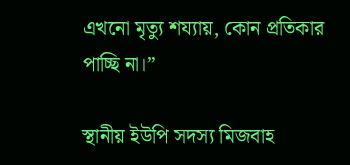এখনো মৃত্যু শয্যায়, কোন প্রতিকার পাচ্ছি না।”

স্থানীয় ইউপি সদস্য মিজবাহ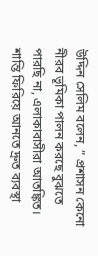উদ্দিন সেলিম বলেন, ” প্রশাসন কেনো নীরব ভূমিকা পালন করছে বুঝতে পারছি না, এলাকাবাসীরা আতঙ্কিত। শান্তি ফিরিয়ে আনতে দ্রুত ব্যবস্থা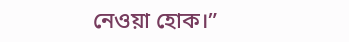নেওয়া হোক।”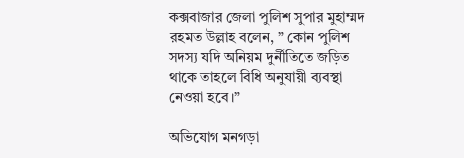কক্সবাজার জেলা পুলিশ সুপার মুহাম্মদ রহমত উল্লাহ বলেন, ” কোন পুলিশ সদস্য যদি অনিয়ম দুর্নীতিতে জড়িত থাকে তাহলে বিধি অনুযায়ী ব্যবস্থা নেওয়া হবে।”

অভিযোগ মনগড়া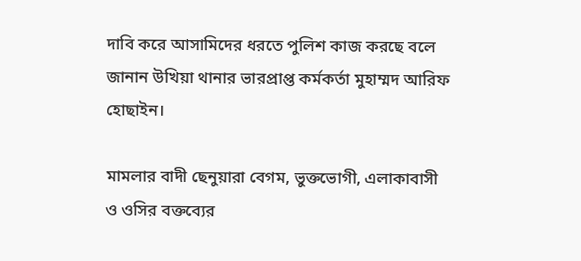দাবি করে আসামিদের ধরতে পুলিশ কাজ করছে বলে জানান উখিয়া থানার ভারপ্রাপ্ত কর্মকর্তা মুহাম্মদ আরিফ হোছাইন।

মামলার বাদী ছেনুয়ারা বেগম, ভুক্তভোগী, এলাকাবাসী ও ওসির বক্তব্যের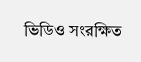ভিডিও সংরক্ষিত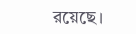রয়েছে।